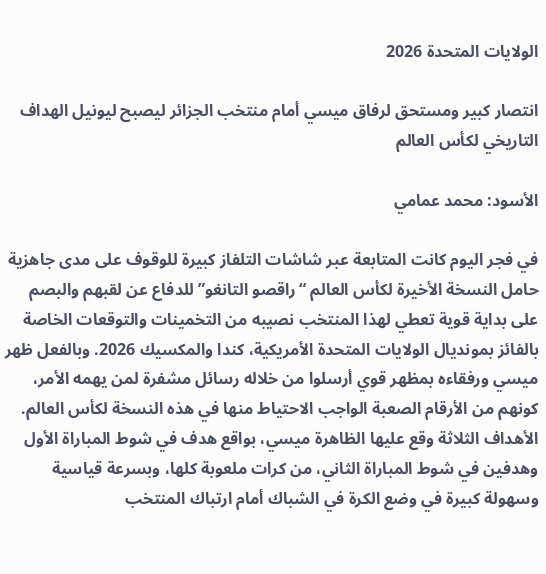الولايات المتحدة 2026

انتصار كبير ومستحق لرفاق ميسي أمام منتخب الجزائر ليصبح ليونيل الهداف التاريخي لكأس العالم

الأسود: محمد عمامي

في فجر اليوم كانت المتابعة عبر شاشات التلفاز كبيرة للوقوف على مدى جاهزية حامل النسخة الأخيرة لكأس العالم “راقصو التانغو” للدفاع عن لقبهم والبصم على بداية قوية تعطي لهذا المنتخب نصيبه من التخمينات والتوقعات الخاصة بالفائز بمونديال الولايات المتحدة الأمريكية، كندا والمكسيك 2026. وبالفعل ظهر ميسي ورفقاءه بمظهر قوي أرسلوا من خلاله رسائل مشفرة لمن يهمه الأمر، كونهم من الأرقام الصعبة الواجب الاحتياط منها في هذه النسخة لكأس العالم.
الأهداف الثلاثة وقع عليها الظاهرة ميسي، بواقع هدف في شوط المباراة الأول وهدفين في شوط المباراة الثاني، من كرات ملعوبة كلها، وبسرعة قياسية وسهولة كبيرة في وضع الكرة في الشباك أمام ارتباك المنتخب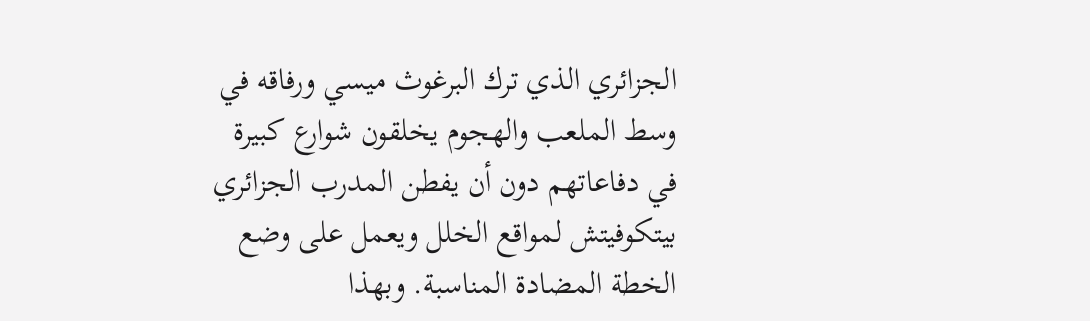الجزائري الذي ترك البرغوث ميسي ورفاقه في وسط الملعب والهجوم يخلقون شوارع كبيرة في دفاعاتهم دون أن يفطن المدرب الجزائري بيتكوفيتش لمواقع الخلل ويعمل على وضع الخطة المضادة المناسبة. وبهذا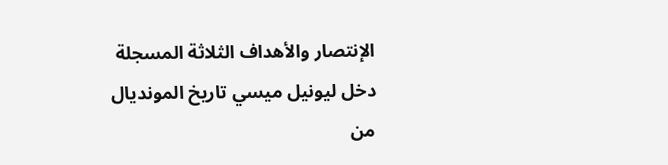الإنتصار والأهداف الثلاثة المسجلة دخل ليونيل ميسي تاريخ المونديال من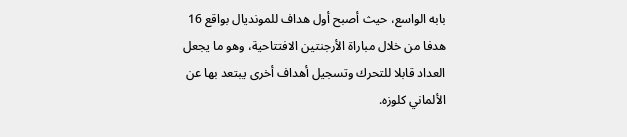بابه الواسع، حيث أصبح أول هداف للمونديال بواقع 16 هدفا من خلال مباراة الأرجنتين الافتتاحية، وهو ما يجعل العداد قابلا للتحرك وتسجيل أهداف أخرى يبتعد بها عن الألماني كلوزه.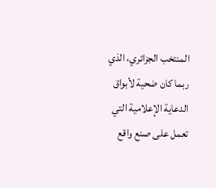المنتخب الجزائري، الذي ربما كان ضحية لأبواق الدعاية الإعلامية التي تعمل على صنع واقع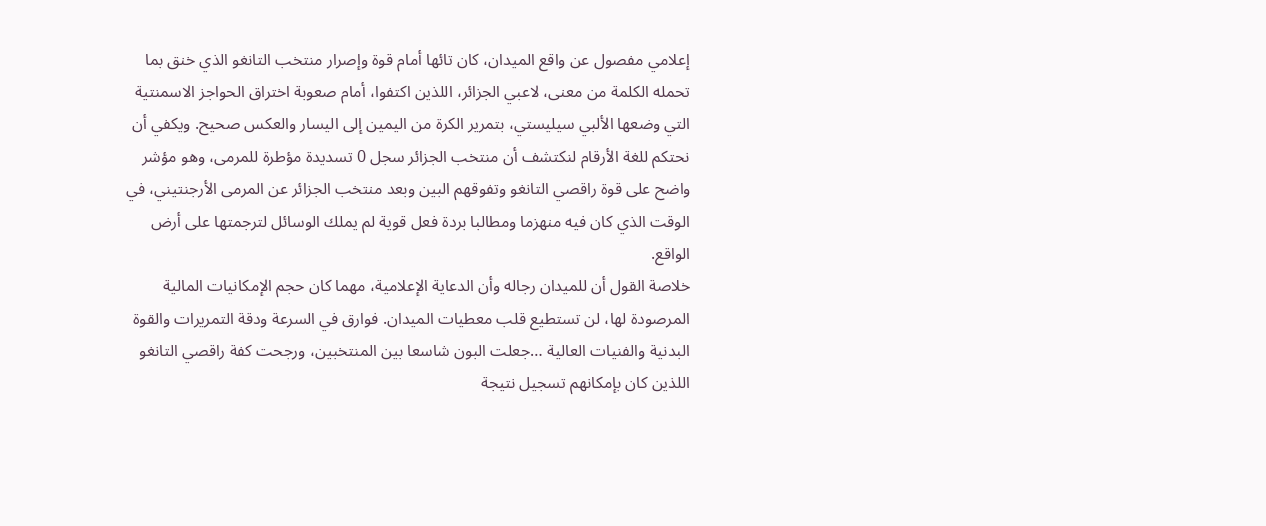إعلامي مفصول عن واقع الميدان، كان تائها أمام قوة وإصرار منتخب التانغو الذي خنق بما تحمله الكلمة من معنى، لاعبي الجزائر، اللذين اكتفوا، أمام صعوبة اختراق الحواجز الاسمنتية التي وضعها الألبي سيليستي، بتمرير الكرة من اليمين إلى اليسار والعكس صحيح. ويكفي أن نحتكم للغة الأرقام لنكتشف أن منتخب الجزائر سجل 0 تسديدة مؤطرة للمرمى، وهو مؤشر واضح على قوة راقصي التانغو وتفوقهم البين وبعد منتخب الجزائر عن المرمى الأرجنتيني، في الوقت الذي كان فيه منهزما ومطالبا بردة فعل قوية لم يملك الوسائل لترجمتها على أرض الواقع.
خلاصة القول أن للميدان رجاله وأن الدعاية الإعلامية، مهما كان حجم الإمكانيات المالية المرصودة لها، لن تستطيع قلب معطيات الميدان. فوارق في السرعة ودقة التمريرات والقوة البدنية والفنيات العالية …جعلت البون شاسعا بين المنتخبين، ورجحت كفة راقصي التانغو اللذين كان بإمكانهم تسجيل نتيجة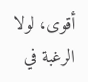أقوى، لولا الرغبة في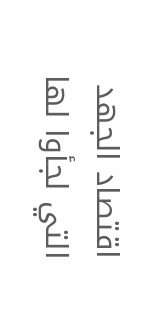اقتصاد الجهد التي لجأوا لها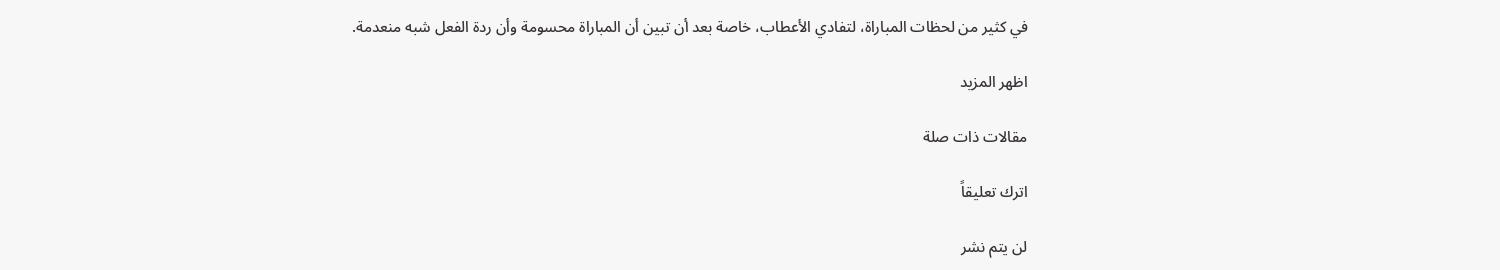في كثير من لحظات المباراة، لتفادي الأعطاب، خاصة بعد أن تبين أن المباراة محسومة وأن ردة الفعل شبه منعدمة.

اظهر المزيد

مقالات ذات صلة

اترك تعليقاً

لن يتم نشر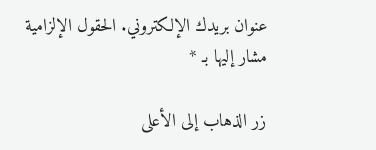عنوان بريدك الإلكتروني. الحقول الإلزامية مشار إليها بـ *

زر الذهاب إلى الأعلى